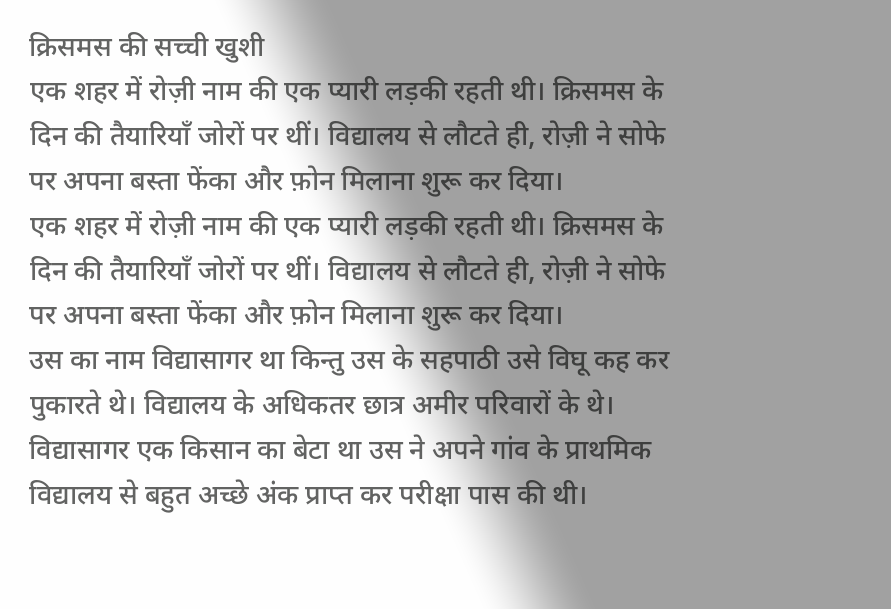क्रिसमस की सच्ची खुशी
एक शहर में रोज़ी नाम की एक प्यारी लड़की रहती थी। क्रिसमस के दिन की तैयारियाँ जोरों पर थीं। विद्यालय से लौटते ही, रोज़ी ने सोफे पर अपना बस्ता फेंका और फ़ोन मिलाना शुरू कर दिया।
एक शहर में रोज़ी नाम की एक प्यारी लड़की रहती थी। क्रिसमस के दिन की तैयारियाँ जोरों पर थीं। विद्यालय से लौटते ही, रोज़ी ने सोफे पर अपना बस्ता फेंका और फ़ोन मिलाना शुरू कर दिया।
उस का नाम विद्यासागर था किन्तु उस के सहपाठी उसे विघू कह कर पुकारते थे। विद्यालय के अधिकतर छात्र अमीर परिवारों के थे। विद्यासागर एक किसान का बेटा था उस ने अपने गांव के प्राथमिक विद्यालय से बहुत अच्छे अंक प्राप्त कर परीक्षा पास की थी।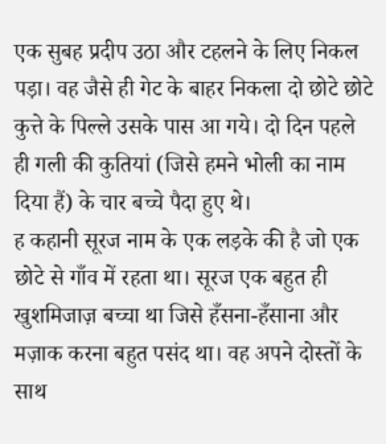एक सुबह प्रदीप उठा और टहलने के लिए निकल पड़ा। वह जैसे ही गेट के बाहर निकला दो छोटे छोटे कुत्ते के पिल्ले उसके पास आ गये। दो दिन पहले ही गली की कुतियां (जिसे हमने भोली का नाम दिया हैं) के चार बच्चे पैदा हुए थे।
ह कहानी सूरज नाम के एक लड़के की है जो एक छोटे से गाँव में रहता था। सूरज एक बहुत ही खुशमिजाज़ बच्चा था जिसे हँसना-हँसाना और मज़ाक करना बहुत पसंद था। वह अपने दोस्तों के साथ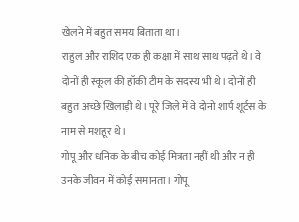खेलने में बहुत समय बिताता था।
राहुल और राशिद एक ही कक्षा में साथ साथ पढ़ते थे। वे दोनों ही स्कूल की हॉकी टीम के सदस्य भी थे। दोनों ही बहुत अच्छे खिलाड़ी थे। पूरे जिले में वे दोनो शार्प शूर्टस के नाम से मशहूर थे।
गोपू और धनिक के बीच कोई मित्रता नहीं थी और न ही उनके जीवन में कोई समानता। गोपू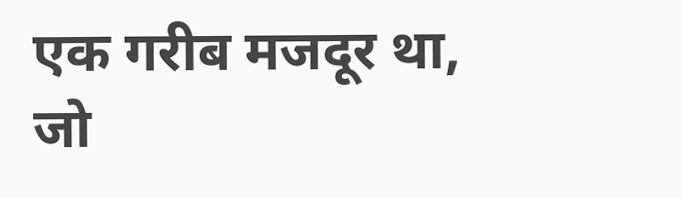एक गरीब मजदूर था, जो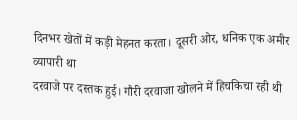दिनभर खेतों में कड़ी मेहनत करता। दूसरी ओर, धनिक एक अमीर व्यापारी था
दरवाजे पर दस्तक हुई। गौरी दरवाजा खोलने में हिचकिचा रही थी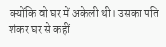क्योंकि वो घर में अकेली थी। उसका पति शंकर घर से कहीं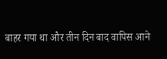बाहर गया था और तीन दिन बाद वापिस आने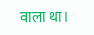वाला था।